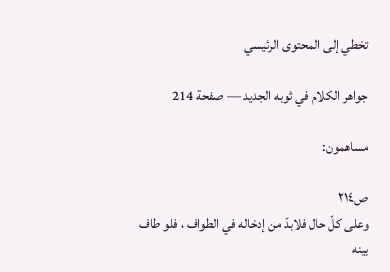تخطي إلى المحتوى الرئيسي

جواهر الكلام في ثوبه الجديد — صفحة 214

مساهمون:

ص٢١٤
وعلى كلّ حال فلابدّ من إدخاله في الطواف ، فلو طاف بينه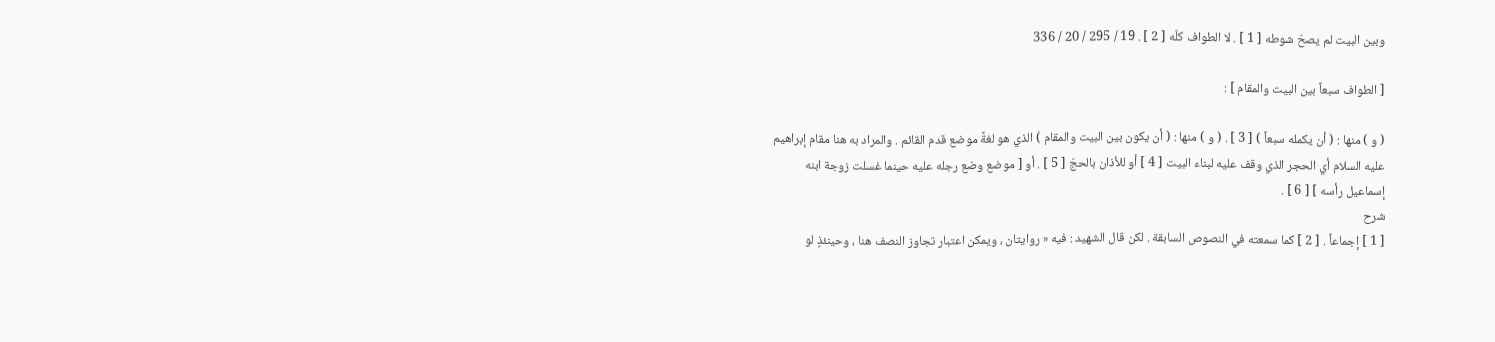وبين البيت لم يصحّ شوطه [ 1 ] . لا الطواف كلّه [ 2 ] . 19 / 295 / 20 / 336

[ الطواف سبعاً بين البيت والمقام ] :

( و ) منها : ( أن يكمله سبعاً ) [ 3 ] . ( و ) منها : ( أن يكون بين البيت والمقام ) الذي هو لغةً موضع قدم القائم . والمراد به هنا مقام إبراهيم عليه السلام أي الحجر الذي وقف عليه لبناء البيت [ 4 ] أو للأذان بالحجّ [ 5 ] . أو [ موضع وضع رجله عليه حينما غسلت زوجة ابنه إسماعيل رأسه ] [ 6 ] .
شرح
[ 1 ] إجماعاً . [ 2 ] كما سمعته في النصوص السابقة . لكن قال الشهيد : فيه « روايتان ، ويمكن اعتبار تجاوز النصف هنا ، وحينئذٍ لو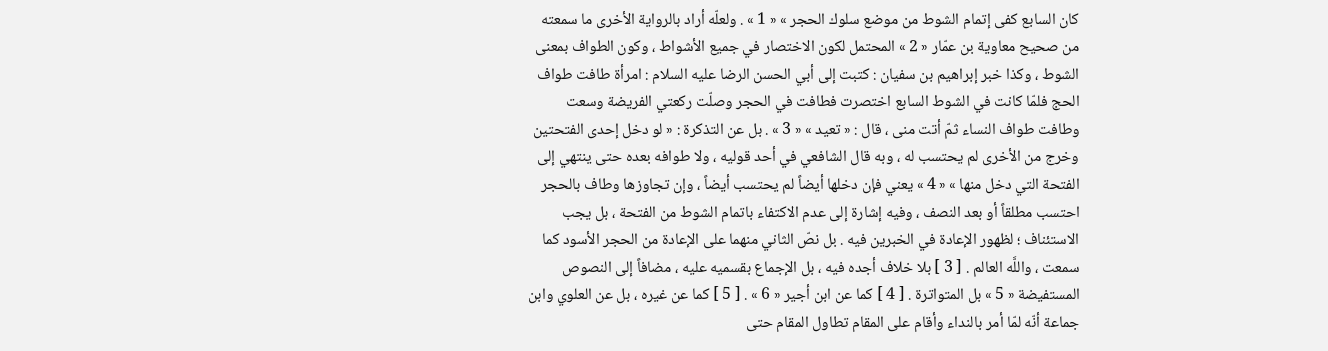كان السابع كفى إتمام الشوط من موضع سلوك الحجر » « 1 » . ولعلّه أراد بالرواية الأخرى ما سمعته من صحيح معاوية بن عمّار « 2 » المحتمل لكون الاختصار في جميع الأشواط ، وكون الطواف بمعنى الشوط ، وكذا خبر إبراهيم بن سفيان : كتبت إلى أبي الحسن الرضا عليه السلام : امرأة طافت طواف الحج فلمّا كانت في الشوط السابع اختصرت فطافت في الحجر وصلّت ركعتي الفريضة وسعت وطافت طواف النساء ثمّ أتت منى ، قال : « تعيد » « 3 » . بل عن التذكرة : « لو دخل إحدى الفتحتين وخرج من الأخرى لم يحتسب له ، وبه قال الشافعي في أحد قوليه ، ولا طوافه بعده حتى ينتهي إلى الفتحة التي دخل منها » « 4 » يعني فإن دخلها أيضاً لم يحتسب أيضاً ، وإن تجاوزها وطاف بالحجر احتسب مطلقاً أو بعد النصف ، وفيه إشارة إلى عدم الاكتفاء باتمام الشوط من الفتحة ، بل يجب الاستئناف ؛ لظهور الإعادة في الخبرين فيه . بل نصّ الثاني منهما على الإعادة من الحجر الأسود كما سمعت ، واللَّه العالم . [ 3 ] بلا خلاف أجده فيه ، بل الإجماع بقسميه عليه ، مضافاً إلى النصوص المستفيضة « 5 » بل المتواترة . [ 4 ] كما عن ابن أجير « 6 » . [ 5 ] كما عن غيره ، بل عن العلوي وابن جماعة أنّه لمّا أمر بالنداء وأقام على المقام تطاول المقام حتى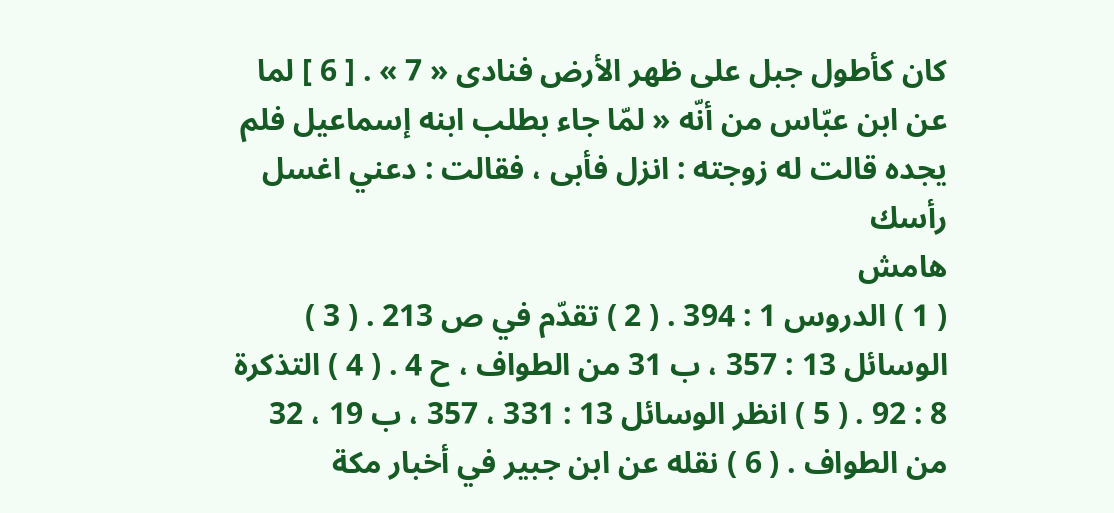كان كأطول جبل على ظهر الأرض فنادى « 7 » . [ 6 ] لما عن ابن عبّاس من أنّه « لمّا جاء بطلب ابنه إسماعيل فلم يجده قالت له زوجته : انزل فأبى ، فقالت : دعني اغسل رأسك
هامش
( 1 ) الدروس 1 : 394 . ( 2 ) تقدّم في ص 213 . ( 3 ) الوسائل 13 : 357 ، ب 31 من الطواف ، ح 4 . ( 4 ) التذكرة 8 : 92 . ( 5 ) انظر الوسائل 13 : 331 ، 357 ، ب 19 ، 32 من الطواف . ( 6 ) نقله عن ابن جبير في أخبار مكة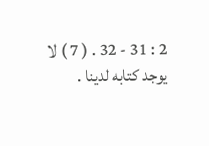2 : 31 - 32 . ( 7 ) لا يوجد كتابه لدينا .